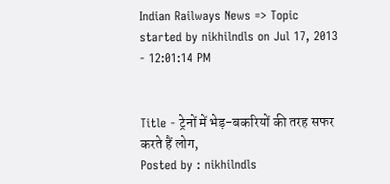Indian Railways News => Topic started by nikhilndls on Jul 17, 2013 - 12:01:14 PM


Title - ट्रेनों में भेड़-बकरियों की तरह सफर करते हैं लोग,
Posted by : nikhilndls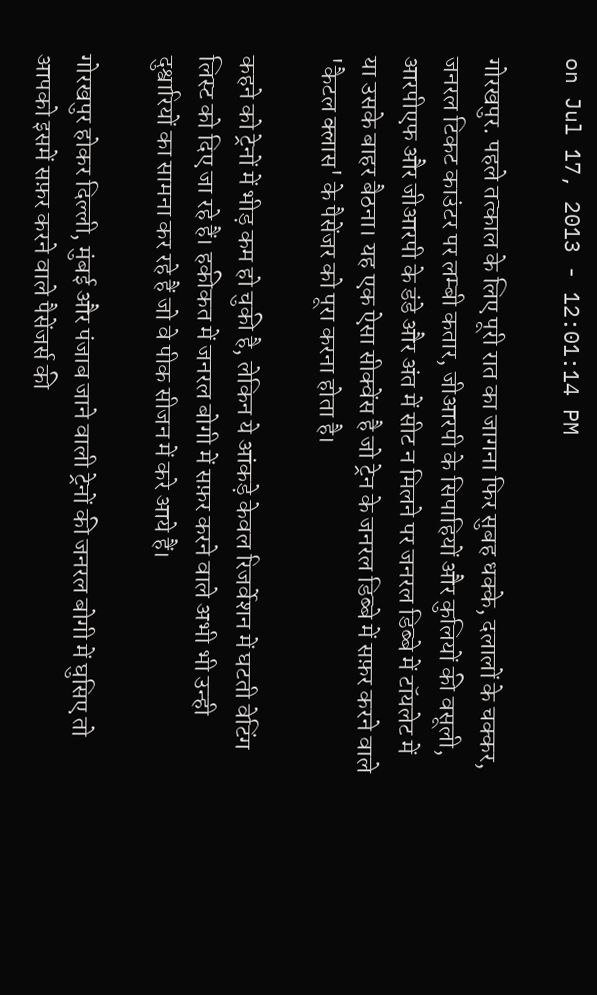on Jul 17, 2013 - 12:01:14 PM

गोरखपुर. पहले तत्काल के लिए पूरी रात का जागना फिर सुबह धक्के, दलालों के चक्कर, जनरल टिकट काउंटर पर लम्बी कतार, जीआरपी के सिपाहियों और कुलियों की वसूली, आरपीएफ और जीआरपी के डंडे और अंत में सीट न मिलने पर जनरल डिब्बे में टॉयलेट में या उसके बाहर बैठना। यह एक ऐसा सीक्वेंस है जो ट्रेन के जनरल डिब्बे में सफ़र करने वाले 'कैटल क्लास' के पैसेंजर को पूरा करना होता है।

कहने को ट्रेनों में भीड़ कम हो चुकी है, लेकिन ये आंकड़े केवल रिजर्वेशन में घटती वेटिंग लिस्ट को दिए जा रहे हैं। हकीकत में जनरल बोगी में सफ़र करने वाले अभी भी उन्ही दुश्वारियों का सामना कर रहे हैं जो वे पीक सीजन में करे आये हैं।

गोरखपुर होकर दिल्ली, मुंबई और पंजाब जाने वाली ट्रेनों की जनरल बोगी में घुसिए तो आपको इसमें सफ़र करने वाले पैसेंजर्स की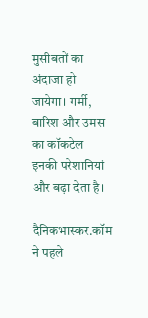मुसीबतों का अंदाजा हो जायेगा। गर्मी, बारिश और उमस का कॉकटेल इनकी परेशानियां और बढ़ा देता है।

दैनिकभास्कर.कॉम ने पहले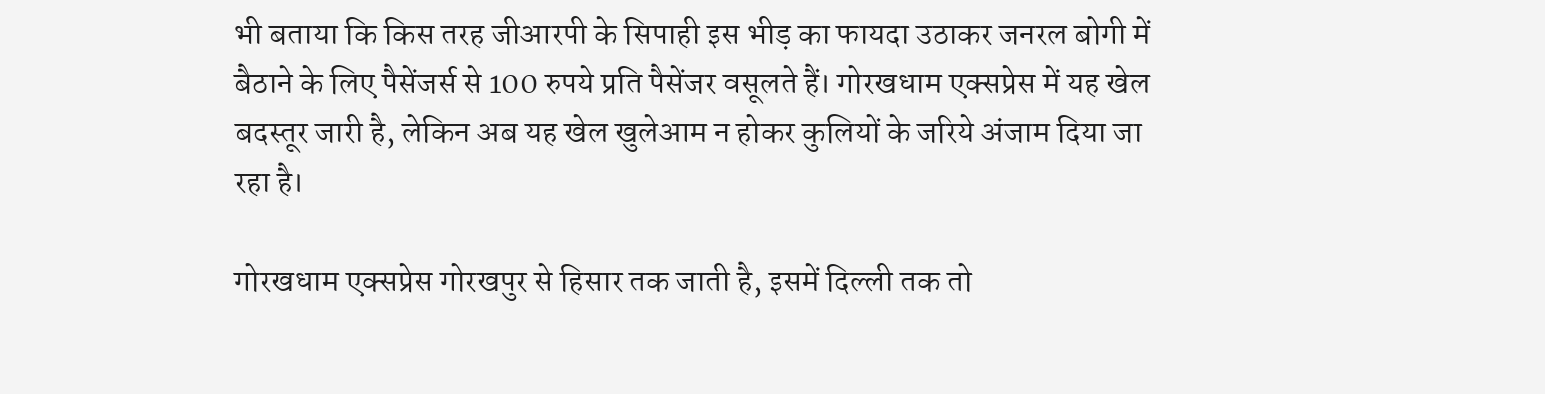भी बताया कि किस तरह जीआरपी के सिपाही इस भीड़ का फायदा उठाकर जनरल बोगी में बैठाने के लिए पैसेंजर्स से 100 रुपये प्रति पैसेंजर वसूलते हैं। गोरखधाम एक्सप्रेस में यह खेल बदस्तूर जारी है, लेकिन अब यह खेल खुलेआम न होकर कुलियों के जरिये अंजाम दिया जा रहा है।

गोरखधाम एक्सप्रेस गोरखपुर से हिसार तक जाती है, इसमें दिल्ली तक तो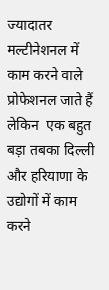ज्यादातर मल्टीनेशनल में काम करने वाले प्रोफेशनल जाते हैं लेकिन  एक बहुत बड़ा तबका दिल्ली और हरियाणा के उद्योगों में काम करने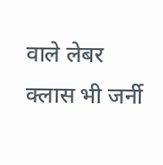वाले लेबर क्लास भी जर्नी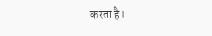करता है।